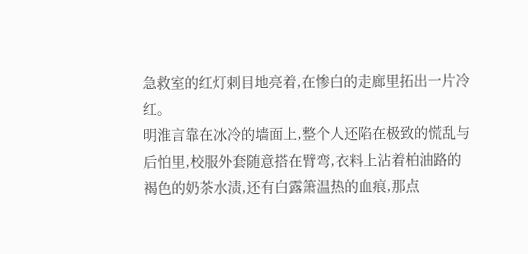急救室的红灯刺目地亮着,在惨白的走廊里拓出一片冷红。
明淮言靠在冰冷的墙面上,整个人还陷在极致的慌乱与后怕里,校服外套随意搭在臂弯,衣料上沾着柏油路的褐色的奶茶水渍,还有白露箫温热的血痕,那点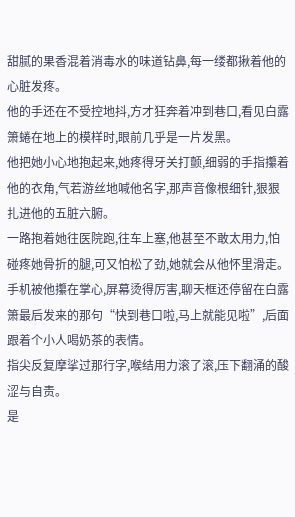甜腻的果香混着消毒水的味道钻鼻,每一缕都揪着他的心脏发疼。
他的手还在不受控地抖,方才狂奔着冲到巷口,看见白露箫蜷在地上的模样时,眼前几乎是一片发黑。
他把她小心地抱起来,她疼得牙关打颤,细弱的手指攥着他的衣角,气若游丝地喊他名字,那声音像根细针,狠狠扎进他的五脏六腑。
一路抱着她往医院跑,往车上塞,他甚至不敢太用力,怕碰疼她骨折的腿,可又怕松了劲,她就会从他怀里滑走。
手机被他攥在掌心,屏幕烫得厉害,聊天框还停留在白露箫最后发来的那句“快到巷口啦,马上就能见啦”,后面跟着个小人喝奶茶的表情。
指尖反复摩挲过那行字,喉结用力滚了滚,压下翻涌的酸涩与自责。
是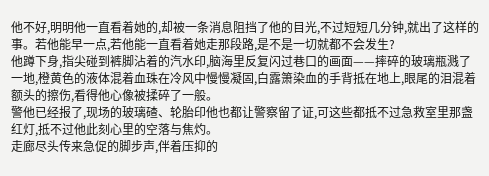他不好,明明他一直看着她的,却被一条消息阻挡了他的目光,不过短短几分钟,就出了这样的事。若他能早一点,若他能一直看着她走那段路,是不是一切就都不会发生?
他蹲下身,指尖碰到裤脚沾着的汽水印,脑海里反复闪过巷口的画面——摔碎的玻璃瓶溅了一地,橙黄色的液体混着血珠在冷风中慢慢凝固,白露箫染血的手背抵在地上,眼尾的泪混着额头的擦伤,看得他心像被揉碎了一般。
警他已经报了,现场的玻璃碴、轮胎印他也都让警察留了证,可这些都抵不过急救室里那盏红灯,抵不过他此刻心里的空落与焦灼。
走廊尽头传来急促的脚步声,伴着压抑的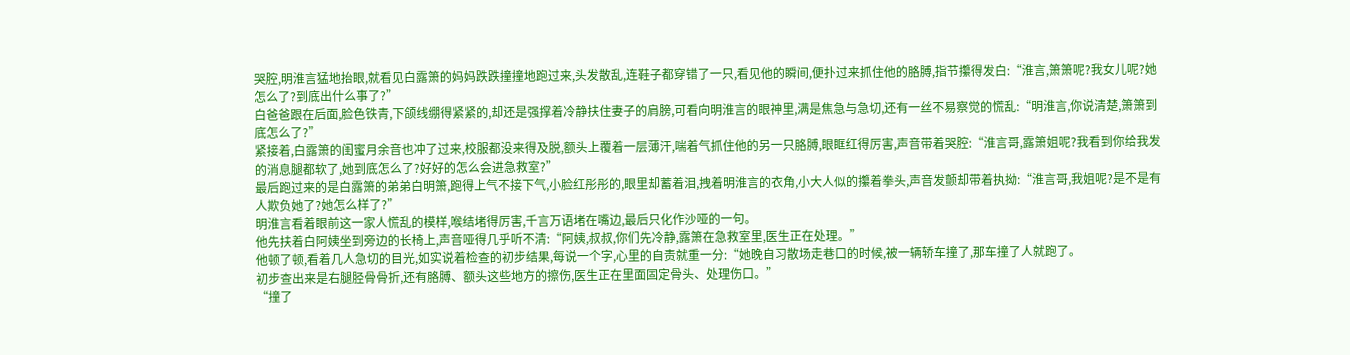哭腔,明淮言猛地抬眼,就看见白露箫的妈妈跌跌撞撞地跑过来,头发散乱,连鞋子都穿错了一只,看见他的瞬间,便扑过来抓住他的胳膊,指节攥得发白:“淮言,箫箫呢?我女儿呢?她怎么了?到底出什么事了?”
白爸爸跟在后面,脸色铁青,下颌线绷得紧紧的,却还是强撑着冷静扶住妻子的肩膀,可看向明淮言的眼神里,满是焦急与急切,还有一丝不易察觉的慌乱:“明淮言,你说清楚,箫箫到底怎么了?”
紧接着,白露箫的闺蜜月余音也冲了过来,校服都没来得及脱,额头上覆着一层薄汗,喘着气抓住他的另一只胳膊,眼眶红得厉害,声音带着哭腔:“淮言哥,露箫姐呢?我看到你给我发的消息腿都软了,她到底怎么了?好好的怎么会进急救室?”
最后跑过来的是白露箫的弟弟白明箫,跑得上气不接下气,小脸红彤彤的,眼里却蓄着泪,拽着明淮言的衣角,小大人似的攥着拳头,声音发颤却带着执拗:“淮言哥,我姐呢?是不是有人欺负她了?她怎么样了?”
明淮言看着眼前这一家人慌乱的模样,喉结堵得厉害,千言万语堵在嘴边,最后只化作沙哑的一句。
他先扶着白阿姨坐到旁边的长椅上,声音哑得几乎听不清:“阿姨,叔叔,你们先冷静,露箫在急救室里,医生正在处理。”
他顿了顿,看着几人急切的目光,如实说着检查的初步结果,每说一个字,心里的自责就重一分:“她晚自习散场走巷口的时候,被一辆轿车撞了,那车撞了人就跑了。
初步查出来是右腿胫骨骨折,还有胳膊、额头这些地方的擦伤,医生正在里面固定骨头、处理伤口。”
“撞了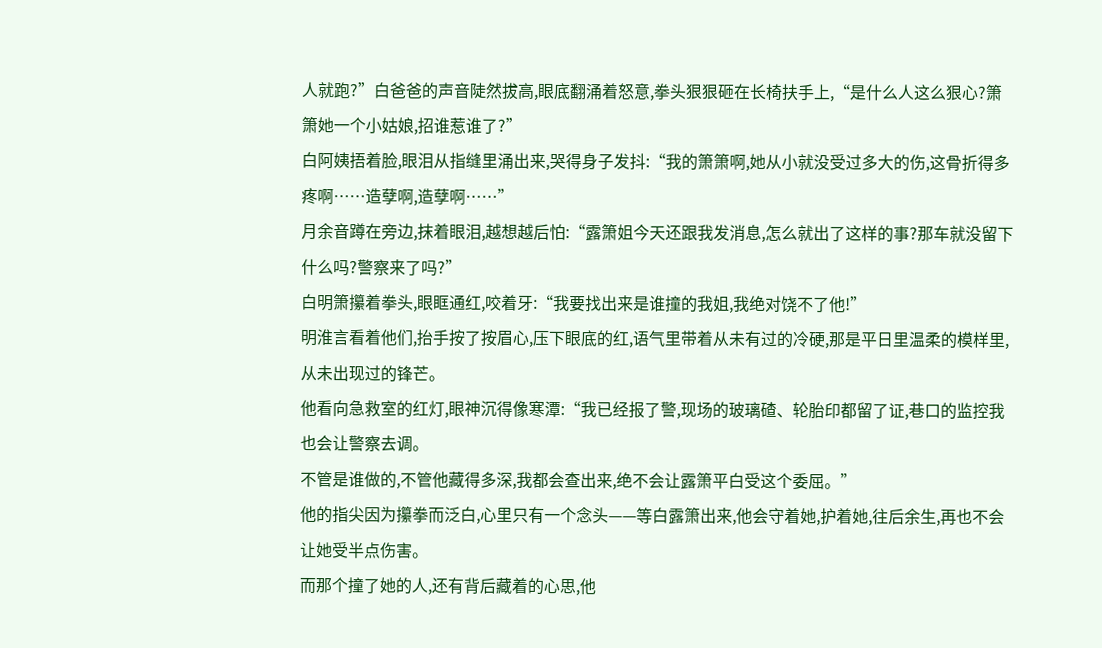人就跑?”白爸爸的声音陡然拔高,眼底翻涌着怒意,拳头狠狠砸在长椅扶手上,“是什么人这么狠心?箫箫她一个小姑娘,招谁惹谁了?”
白阿姨捂着脸,眼泪从指缝里涌出来,哭得身子发抖:“我的箫箫啊,她从小就没受过多大的伤,这骨折得多疼啊……造孽啊,造孽啊……”
月余音蹲在旁边,抹着眼泪,越想越后怕:“露箫姐今天还跟我发消息,怎么就出了这样的事?那车就没留下什么吗?警察来了吗?”
白明箫攥着拳头,眼眶通红,咬着牙:“我要找出来是谁撞的我姐,我绝对饶不了他!”
明淮言看着他们,抬手按了按眉心,压下眼底的红,语气里带着从未有过的冷硬,那是平日里温柔的模样里,从未出现过的锋芒。
他看向急救室的红灯,眼神沉得像寒潭:“我已经报了警,现场的玻璃碴、轮胎印都留了证,巷口的监控我也会让警察去调。
不管是谁做的,不管他藏得多深,我都会查出来,绝不会让露箫平白受这个委屈。”
他的指尖因为攥拳而泛白,心里只有一个念头——等白露箫出来,他会守着她,护着她,往后余生,再也不会让她受半点伤害。
而那个撞了她的人,还有背后藏着的心思,他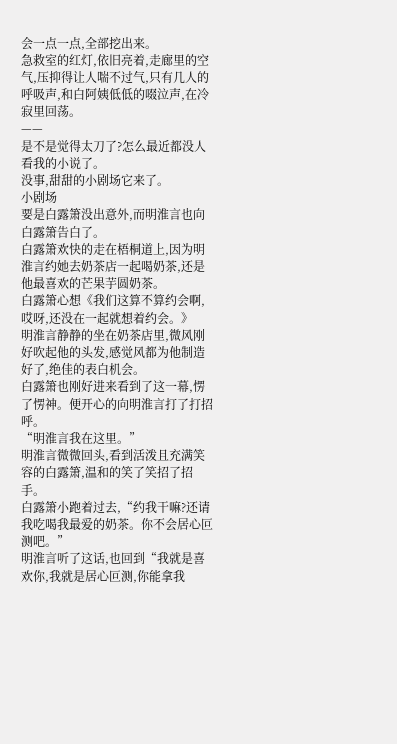会一点一点,全部挖出来。
急救室的红灯,依旧亮着,走廊里的空气,压抑得让人喘不过气,只有几人的呼吸声,和白阿姨低低的啜泣声,在冷寂里回荡。
——
是不是觉得太刀了?怎么最近都没人看我的小说了。
没事,甜甜的小剧场它来了。
小剧场
要是白露箫没出意外,而明淮言也向白露箫告白了。
白露箫欢快的走在梧桐道上,因为明淮言约她去奶茶店一起喝奶茶,还是他最喜欢的芒果芋圆奶茶。
白露箫心想《我们这算不算约会啊,哎呀,还没在一起就想着约会。》
明淮言静静的坐在奶茶店里,微风刚好吹起他的头发,感觉风都为他制造好了,绝佳的表白机会。
白露箫也刚好进来看到了这一幕,愣了愣神。便开心的向明淮言打了打招呼。
“明淮言我在这里。”
明淮言微微回头,看到活泼且充满笑容的白露箫,温和的笑了笑招了招手。
白露箫小跑着过去,“约我干嘛?还请我吃喝我最爱的奶茶。你不会居心叵测吧。”
明淮言听了这话,也回到“我就是喜欢你,我就是居心叵测,你能拿我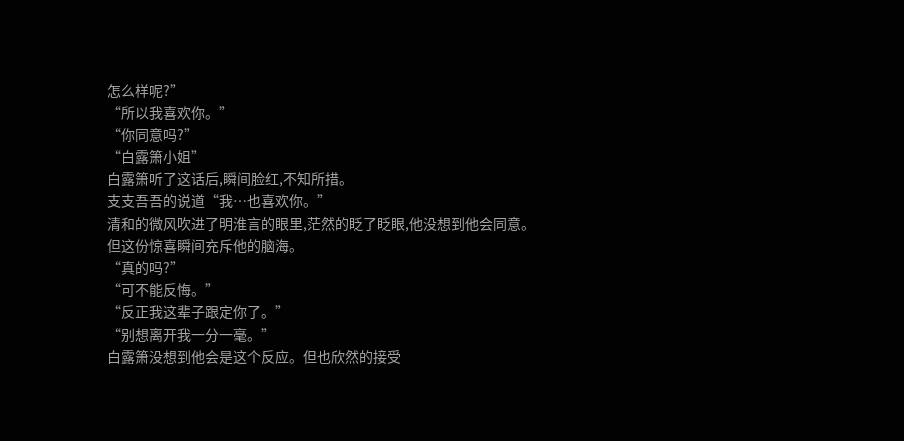怎么样呢?”
“所以我喜欢你。”
“你同意吗?”
“白露箫小姐”
白露箫听了这话后,瞬间脸红,不知所措。
支支吾吾的说道“我…也喜欢你。”
清和的微风吹进了明淮言的眼里,茫然的眨了眨眼,他没想到他会同意。
但这份惊喜瞬间充斥他的脑海。
“真的吗?”
“可不能反悔。”
“反正我这辈子跟定你了。”
“别想离开我一分一毫。”
白露箫没想到他会是这个反应。但也欣然的接受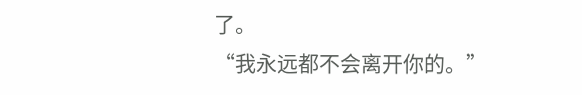了。
“我永远都不会离开你的。”